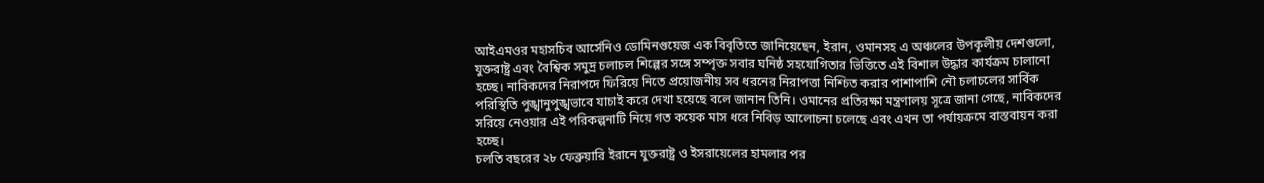আইএমওর মহাসচিব আর্সেনিও ডোমিনগুয়েজ এক বিবৃতিতে জানিয়েছেন, ইরান, ওমানসহ এ অঞ্চলের উপকূলীয় দেশগুলো, যুক্তরাষ্ট্র এবং বৈশ্বিক সমুদ্র চলাচল শিল্পের সঙ্গে সম্পৃক্ত সবার ঘনিষ্ঠ সহযোগিতার ভিত্তিতে এই বিশাল উদ্ধার কার্যক্রম চালানো হচ্ছে। নাবিকদের নিরাপদে ফিরিয়ে নিতে প্রয়োজনীয় সব ধরনের নিরাপত্তা নিশ্চিত করার পাশাপাশি নৌ চলাচলের সার্বিক পরিস্থিতি পুঙ্খানুপুঙ্খভাবে যাচাই করে দেখা হয়েছে বলে জানান তিনি। ওমানের প্রতিরক্ষা মন্ত্রণালয় সূত্রে জানা গেছে, নাবিকদের সরিয়ে নেওয়ার এই পরিকল্পনাটি নিয়ে গত কয়েক মাস ধরে নিবিড় আলোচনা চলেছে এবং এখন তা পর্যায়ক্রমে বাস্তবায়ন করা হচ্ছে।
চলতি বছরের ২৮ ফেব্রুয়ারি ইরানে যুক্তরাষ্ট্র ও ইসরায়েলের হামলার পর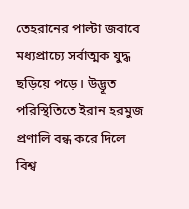তেহরানের পাল্টা জবাবে মধ্যপ্রাচ্যে সর্বাত্মক যুদ্ধ ছড়িয়ে পড়ে। উদ্ভূত পরিস্থিতিতে ইরান হরমুজ প্রণালি বন্ধ করে দিলে বিশ্ব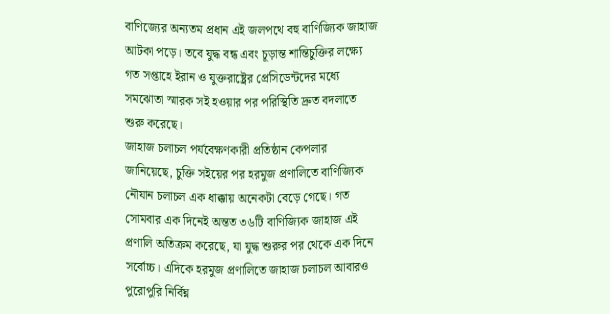বাণিজ্যের অন্যতম প্রধান এই জলপথে বহু বাণিজ্যিক জাহাজ আটকা পড়ে। তবে যুদ্ধ বন্ধ এবং চূড়ান্ত শান্তিচুক্তির লক্ষ্যে গত সপ্তাহে ইরান ও যুক্তরাষ্ট্রের প্রেসিডেন্টদের মধ্যে সমঝোতা স্মারক সই হওয়ার পর পরিস্থিতি দ্রুত বদলাতে শুরু করেছে।
জাহাজ চলাচল পর্যবেক্ষণকারী প্রতিষ্ঠান কেপলার জানিয়েছে, চুক্তি সইয়ের পর হরমুজ প্রণালিতে বাণিজ্যিক নৌযান চলাচল এক ধাক্কায় অনেকটা বেড়ে গেছে। গত সোমবার এক দিনেই অন্তত ৩৬টি বাণিজ্যিক জাহাজ এই প্রণালি অতিক্রম করেছে, যা যুদ্ধ শুরুর পর থেকে এক দিনে সর্বোচ্চ। এদিকে হরমুজ প্রণালিতে জাহাজ চলাচল আবারও পুরোপুরি নির্বিঘ্ন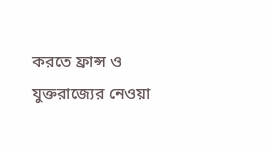করতে ফ্রান্স ও যুক্তরাজ্যের নেওয়া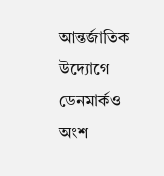আন্তর্জাতিক উদ্যোগে ডেনমার্কও অংশ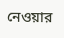নেওয়ার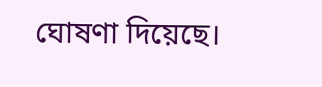ঘোষণা দিয়েছে।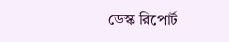ডেস্ক রিপোর্ট